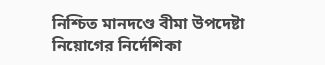নিশ্চিত মানদণ্ডে বীমা উপদেষ্টা নিয়োগের নির্দেশিকা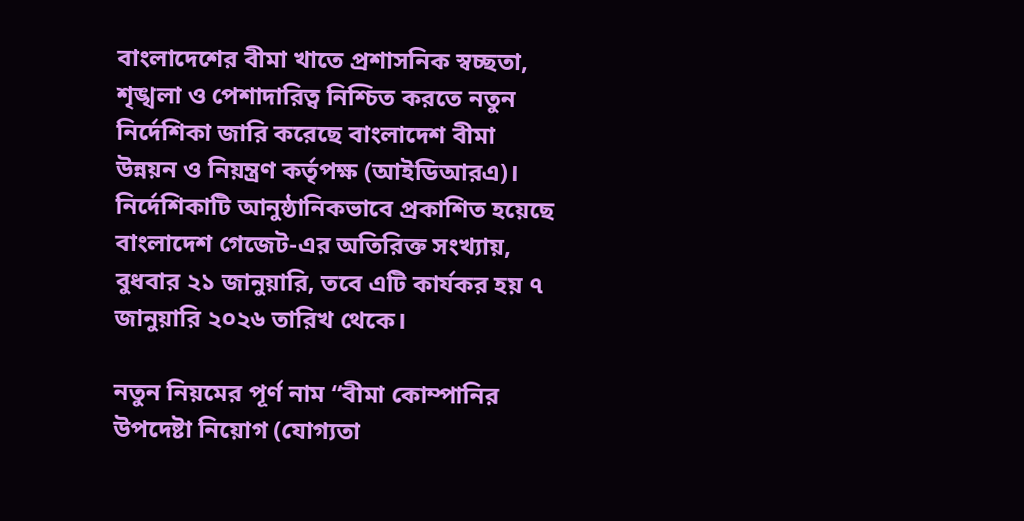বাংলাদেশের বীমা খাতে প্রশাসনিক স্বচ্ছতা, শৃঙ্খলা ও পেশাদারিত্ব নিশ্চিত করতে নতুন নির্দেশিকা জারি করেছে বাংলাদেশ বীমা উন্নয়ন ও নিয়ন্ত্রণ কর্তৃপক্ষ (আইডিআরএ)। নির্দেশিকাটি আনুষ্ঠানিকভাবে প্রকাশিত হয়েছে বাংলাদেশ গেজেট-এর অতিরিক্ত সংখ্যায়, বুধবার ২১ জানুয়ারি, তবে এটি কার্যকর হয় ৭ জানুয়ারি ২০২৬ তারিখ থেকে।

নতুন নিয়মের পূর্ণ নাম “বীমা কোম্পানির উপদেষ্টা নিয়োগ (যোগ্যতা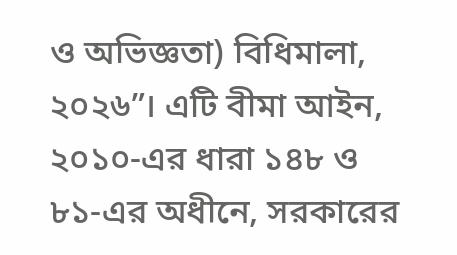ও অভিজ্ঞতা) বিধিমালা, ২০২৬”। এটি বীমা আইন, ২০১০-এর ধারা ১৪৮ ও ৮১-এর অধীনে, সরকারের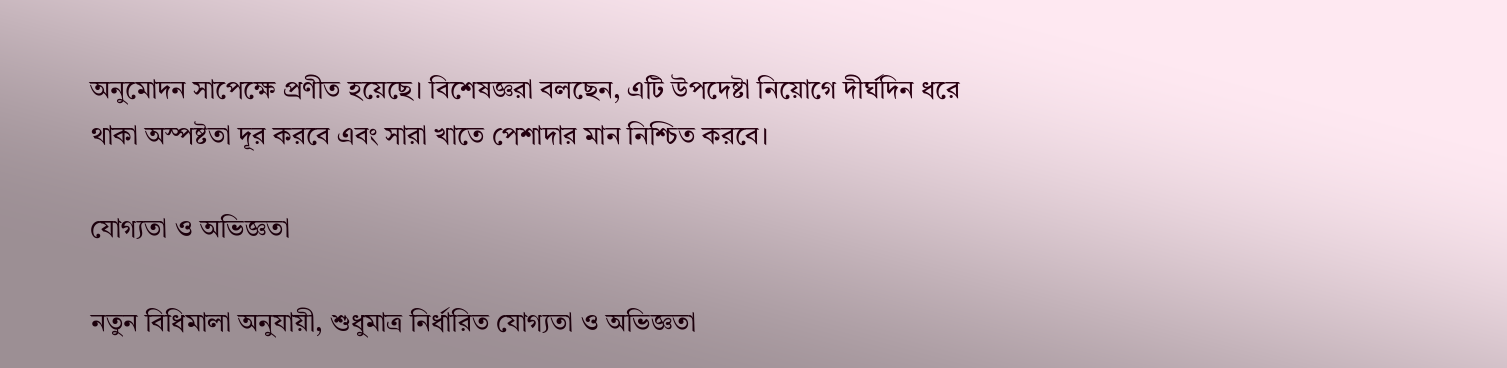অনুমোদন সাপেক্ষে প্রণীত হয়েছে। বিশেষজ্ঞরা বলছেন, এটি উপদেষ্টা নিয়োগে দীর্ঘদিন ধরে থাকা অস্পষ্টতা দূর করবে এবং সারা খাতে পেশাদার মান নিশ্চিত করবে।

যোগ্যতা ও অভিজ্ঞতা

নতুন বিধিমালা অনুযায়ী, শুধুমাত্র নির্ধারিত যোগ্যতা ও অভিজ্ঞতা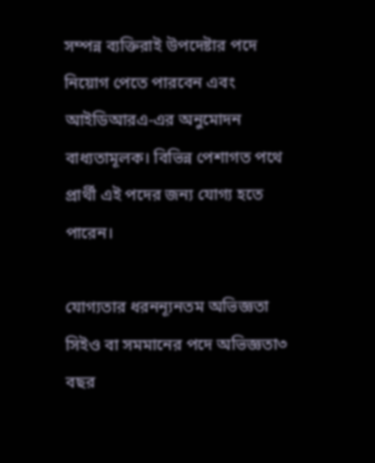সম্পন্ন ব্যক্তিরাই উপদেষ্টার পদে নিয়োগ পেতে পারবেন এবং আইডিআরএ-এর অনুমোদন বাধ্যতামূলক। বিভিন্ন পেশাগত পথে প্রার্থী এই পদের জন্য যোগ্য হতে পারেন।

যোগ্যতার ধরনন্যূনতম অভিজ্ঞতা
সিইও বা সমমানের পদে অভিজ্ঞতা৩ বছর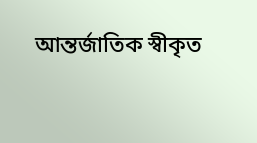আন্তর্জাতিক স্বীকৃত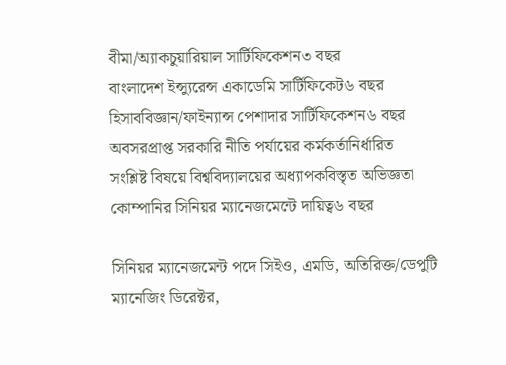বীমা/অ্যাকচুয়ারিয়াল সার্টিফিকেশন৩ বছর
বাংলাদেশ ইন্স্যুরেন্স একাডেমি সার্টিফিকেট৬ বছর
হিসাববিজ্ঞান/ফাইন্যান্স পেশাদার সার্টিফিকেশন৬ বছর
অবসরপ্রাপ্ত সরকারি নীতি পর্যায়ের কর্মকর্তানির্ধারিত
সংশ্লিষ্ট বিষয়ে বিশ্ববিদ্যালয়ের অধ্যাপকবিস্তৃত অভিজ্ঞতা
কোম্পানির সিনিয়র ম্যানেজমেন্টে দায়িত্ব৬ বছর

সিনিয়র ম্যানেজমেন্ট পদে সিইও, এমডি, অতিরিক্ত/ডেপুটি ম্যানেজিং ডিরেক্টর,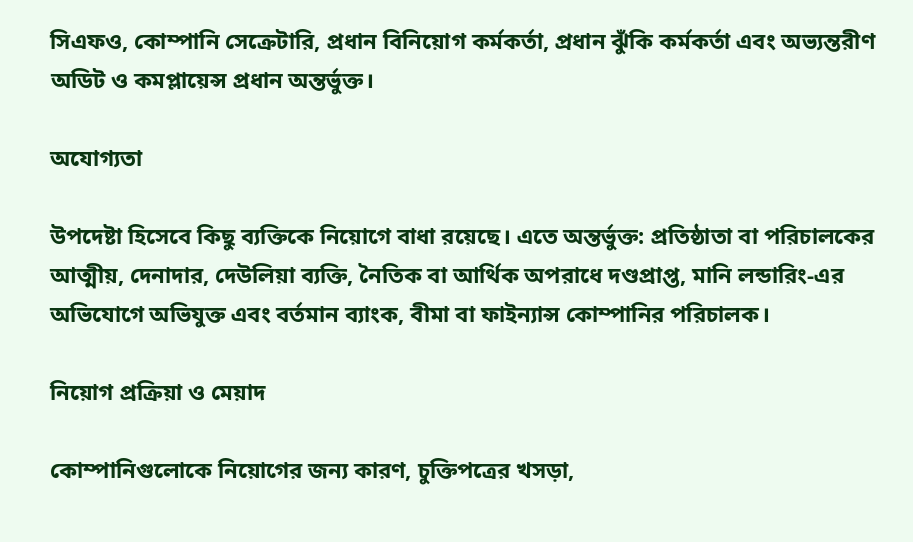সিএফও, কোম্পানি সেক্রেটারি, প্রধান বিনিয়োগ কর্মকর্তা, প্রধান ঝুঁকি কর্মকর্তা এবং অভ্যন্তরীণ অডিট ও কমপ্লায়েন্স প্রধান অন্তর্ভুক্ত।

অযোগ্যতা

উপদেষ্টা হিসেবে কিছু ব্যক্তিকে নিয়োগে বাধা রয়েছে। এতে অন্তর্ভুক্ত: প্রতিষ্ঠাতা বা পরিচালকের আত্মীয়, দেনাদার, দেউলিয়া ব্যক্তি, নৈতিক বা আর্থিক অপরাধে দণ্ডপ্রাপ্ত, মানি লন্ডারিং-এর অভিযোগে অভিযুক্ত এবং বর্তমান ব্যাংক, বীমা বা ফাইন্যান্স কোম্পানির পরিচালক।

নিয়োগ প্রক্রিয়া ও মেয়াদ

কোম্পানিগুলোকে নিয়োগের জন্য কারণ, চুক্তিপত্রের খসড়া,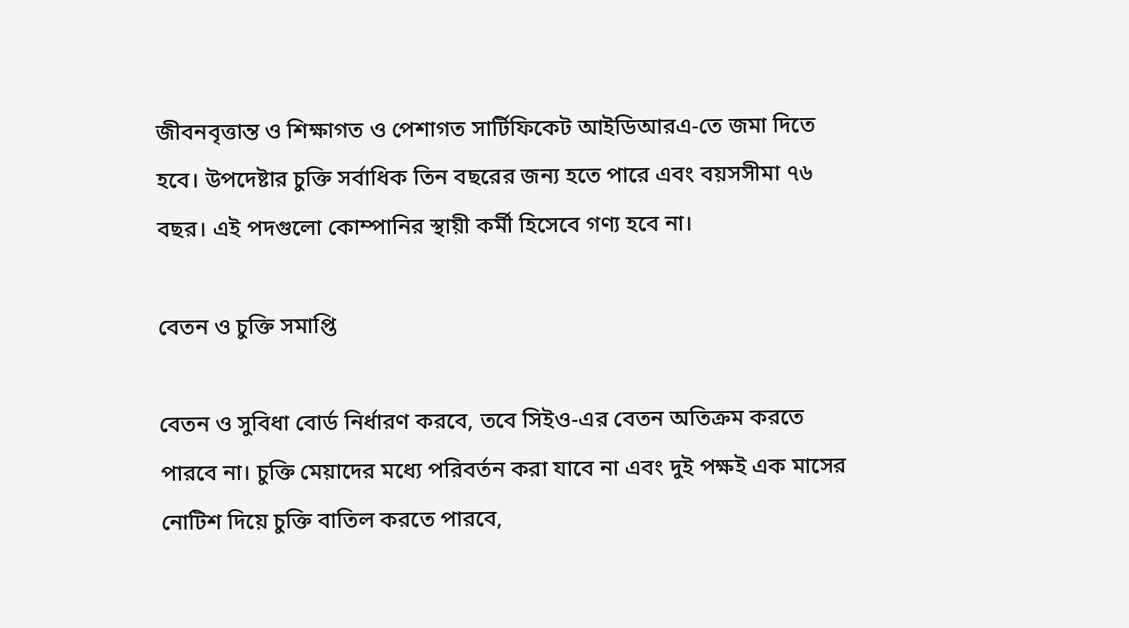জীবনবৃত্তান্ত ও শিক্ষাগত ও পেশাগত সার্টিফিকেট আইডিআরএ-তে জমা দিতে হবে। উপদেষ্টার চুক্তি সর্বাধিক তিন বছরের জন্য হতে পারে এবং বয়সসীমা ৭৬ বছর। এই পদগুলো কোম্পানির স্থায়ী কর্মী হিসেবে গণ্য হবে না।

বেতন ও চুক্তি সমাপ্তি

বেতন ও সুবিধা বোর্ড নির্ধারণ করবে, তবে সিইও-এর বেতন অতিক্রম করতে পারবে না। চুক্তি মেয়াদের মধ্যে পরিবর্তন করা যাবে না এবং দুই পক্ষই এক মাসের নোটিশ দিয়ে চুক্তি বাতিল করতে পারবে,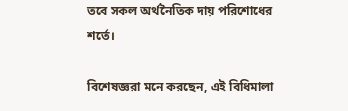তবে সকল অর্থনৈতিক দায় পরিশোধের শর্তে।

বিশেষজ্ঞরা মনে করছেন, এই বিধিমালা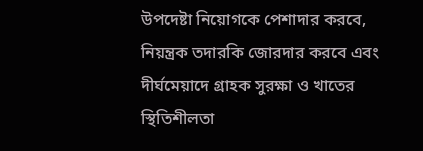উপদেষ্টা নিয়োগকে পেশাদার করবে, নিয়ন্ত্রক তদারকি জোরদার করবে এবং দীর্ঘমেয়াদে গ্রাহক সুরক্ষা ও খাতের স্থিতিশীলতা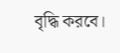বৃদ্ধি করবে।